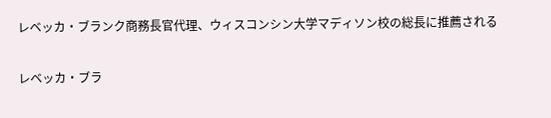レベッカ・ブランク商務長官代理、ウィスコンシン大学マディソン校の総長に推薦される

レベッカ・ブラ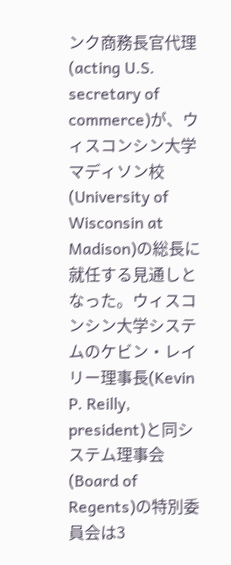ンク商務長官代理(acting U.S. secretary of commerce)が、ウィスコンシン大学マディソン校(University of Wisconsin at Madison)の総長に就任する見通しとなった。ウィスコンシン大学システムのケビン・レイリー理事長(Kevin P. Reilly, president)と同システム理事会(Board of Regents)の特別委員会は3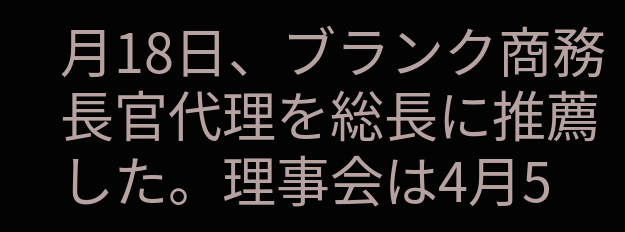月18日、ブランク商務長官代理を総長に推薦した。理事会は4月5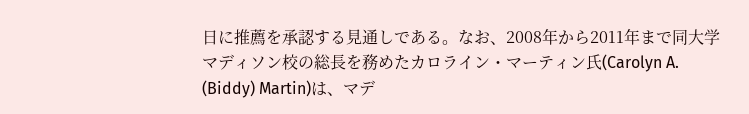日に推薦を承認する見通しである。なお、2008年から2011年まで同大学マディソン校の総長を務めたカロライン・マーティン氏(Carolyn A. (Biddy) Martin)は、マデ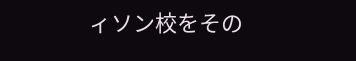ィソン校をその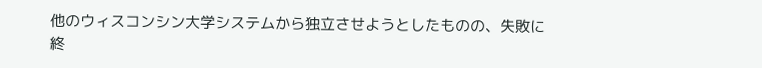他のウィスコンシン大学システムから独立させようとしたものの、失敗に終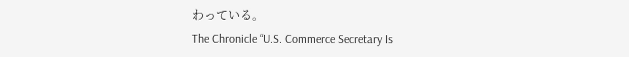わっている。
The Chronicle “U.S. Commerce Secretary Is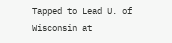Tapped to Lead U. of Wisconsin at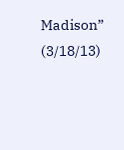Madison” (3/18/13)